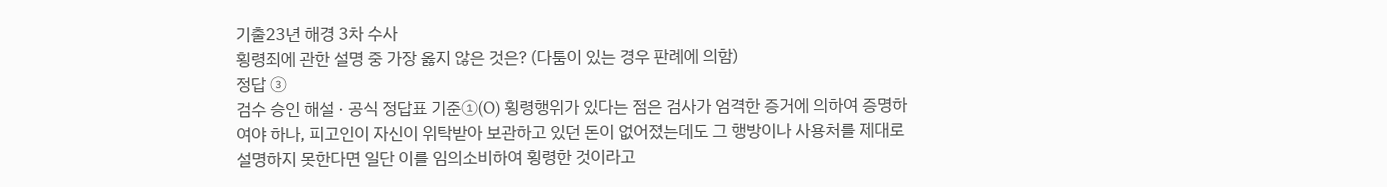기출23년 해경 3차 수사
횡령죄에 관한 설명 중 가장 옳지 않은 것은? (다툼이 있는 경우 판례에 의함)
정답 ③
검수 승인 해설 · 공식 정답표 기준①(O) 횡령행위가 있다는 점은 검사가 엄격한 증거에 의하여 증명하여야 하나, 피고인이 자신이 위탁받아 보관하고 있던 돈이 없어졌는데도 그 행방이나 사용처를 제대로 설명하지 못한다면 일단 이를 임의소비하여 횡령한 것이라고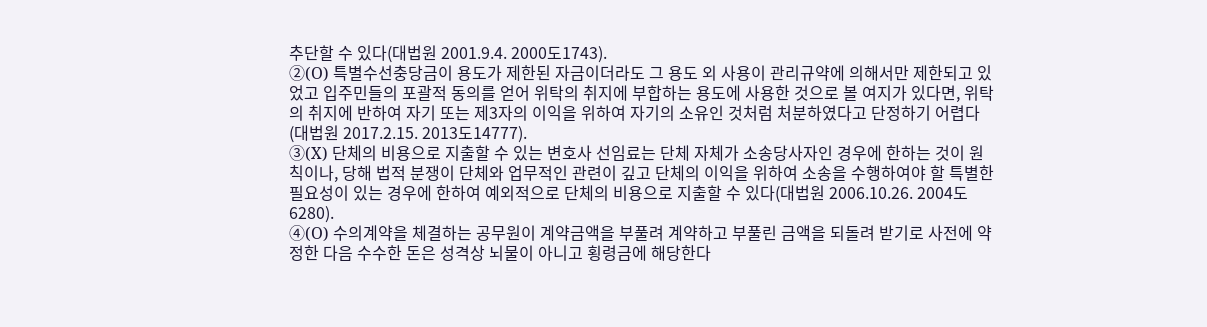추단할 수 있다(대법원 2001.9.4. 2000도1743).
②(O) 특별수선충당금이 용도가 제한된 자금이더라도 그 용도 외 사용이 관리규약에 의해서만 제한되고 있었고 입주민들의 포괄적 동의를 얻어 위탁의 취지에 부합하는 용도에 사용한 것으로 볼 여지가 있다면, 위탁의 취지에 반하여 자기 또는 제3자의 이익을 위하여 자기의 소유인 것처럼 처분하였다고 단정하기 어렵다(대법원 2017.2.15. 2013도14777).
③(X) 단체의 비용으로 지출할 수 있는 변호사 선임료는 단체 자체가 소송당사자인 경우에 한하는 것이 원칙이나, 당해 법적 분쟁이 단체와 업무적인 관련이 깊고 단체의 이익을 위하여 소송을 수행하여야 할 특별한 필요성이 있는 경우에 한하여 예외적으로 단체의 비용으로 지출할 수 있다(대법원 2006.10.26. 2004도6280).
④(O) 수의계약을 체결하는 공무원이 계약금액을 부풀려 계약하고 부풀린 금액을 되돌려 받기로 사전에 약정한 다음 수수한 돈은 성격상 뇌물이 아니고 횡령금에 해당한다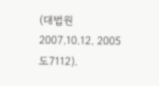(대법원 2007.10.12. 2005도7112).